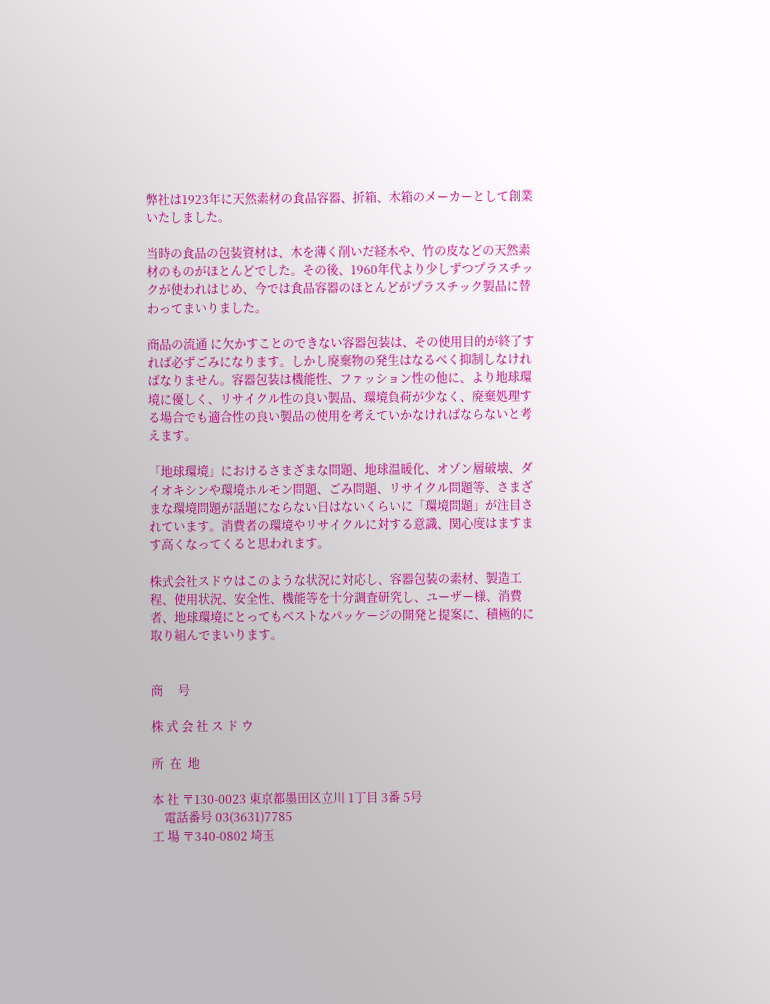弊社は1923年に天然素材の食品容器、折箱、木箱のメーカーとして創業いたしました。

当時の食品の包装資材は、木を薄く削いだ経木や、竹の皮などの天然素材のものがほとんどでした。その後、1960年代より少しずつプラスチックが使われはじめ、今では食品容器のほとんどがプラスチック製品に替わってまいりました。

商品の流通 に欠かすことのできない容器包装は、その使用目的が終了すれば必ずごみになります。しかし廃棄物の発生はなるべく抑制しなければなりません。容器包装は機能性、ファッション性の他に、より地球環境に優しく、リサイクル性の良い製品、環境負荷が少なく、廃棄処理する場合でも適合性の良い製品の使用を考えていかなければならないと考えます。

「地球環境」におけるさまざまな問題、地球温暖化、オゾン層破壊、ダイオキシンや環境ホルモン問題、ごみ問題、リサイクル問題等、さまざまな環境問題が話題にならない日はないくらいに「環境問題」が注目されています。消費者の環境やリサイクルに対する意識、関心度はますます高くなってくると思われます。

株式会社スドウはこのような状況に対応し、容器包装の素材、製造工程、使用状況、安全性、機能等を十分調査研究し、ユーザー様、消費者、地球環境にとってもベストなパッケージの開発と提案に、積極的に取り組んでまいります。


商     号

株 式 会 社 ス ド ウ

所  在  地

本 社 〒130-0023 東京都墨田区立川 1丁目 3番 5号
    電話番号 03(3631)7785
工 場 〒340-0802 埼玉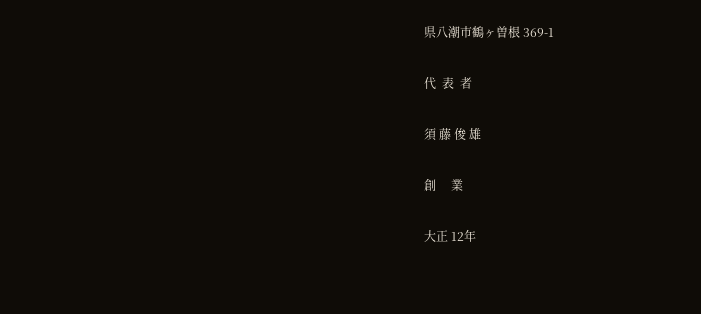県八潮市鶴ヶ曽根 369-1

代  表  者

須 藤 俊 雄

創     業

大正 12年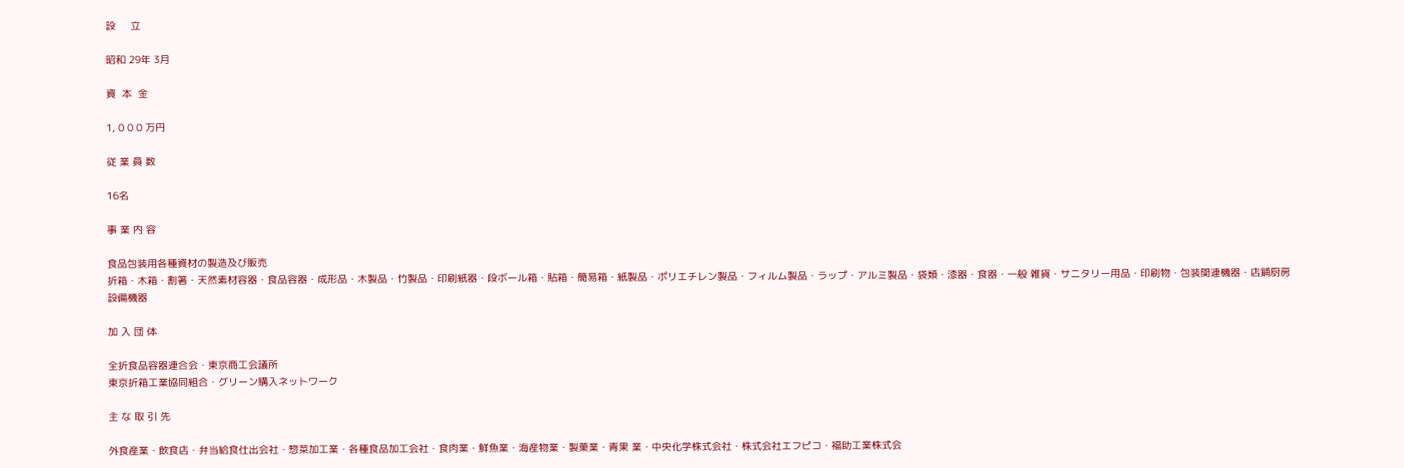設     立

昭和 29年 3月

資  本  金

1, 0 0 0 万円

従 業 員 数

16名

事 業 内 容

食品包装用各種資材の製造及び販売
折箱・木箱・割箸・天然素材容器・食品容器・成形品・木製品・竹製品・印刷紙器・段ボール箱・貼箱・簡易箱・紙製品・ポリエチレン製品・フィルム製品・ラップ・アルミ製品・袋類・漆器・食器・一般 雑貨・サニタリー用品・印刷物・包装関連機器・店鋪厨房設備機器

加 入 団 体

全折食品容器連合会・東京商工会議所
東京折箱工業協同組合・グリーン購入ネットワーク

主 な 取 引 先

外食産業・飲食店・弁当給食仕出会社・惣菜加工業・各種食品加工会社・食肉業・鮮魚業・海産物業・製菓業・青果 業・中央化学株式会社・株式会社エフピコ・福助工業株式会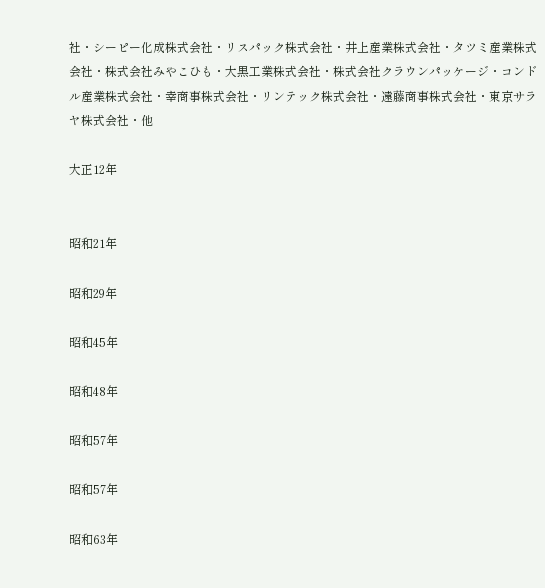社・シーピー化成株式会社・リスパック株式会社・井上産業株式会社・タツミ産業株式会社・株式会社みやこひも・大黒工業株式会社・株式会社クラウンパッケージ・コンドル産業株式会社・幸商事株式会社・リンテック株式会社・遠藤商事株式会社・東京サラヤ株式会社・他

大正12年


昭和21年

昭和29年

昭和45年

昭和48年

昭和57年

昭和57年

昭和63年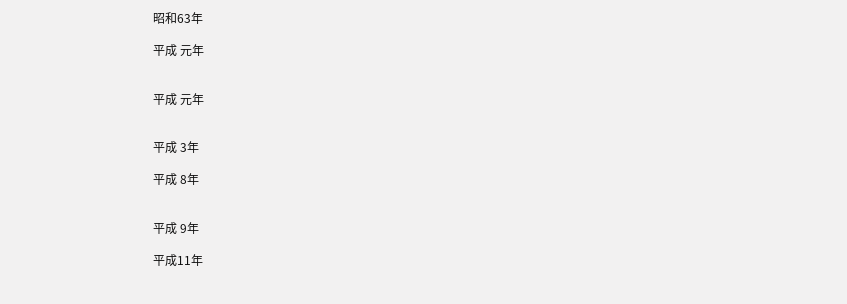昭和63年

平成 元年


平成 元年


平成 3年

平成 8年


平成 9年

平成11年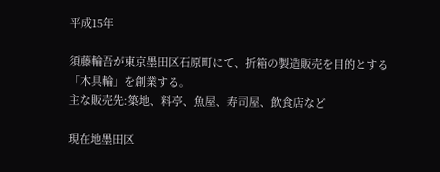平成15年

須藤輪吾が東京墨田区石原町にて、折箱の製造販売を目的とする「木具輪」を創業する。
主な販売先:築地、料亭、魚屋、寿司屋、飲食店など

現在地墨田区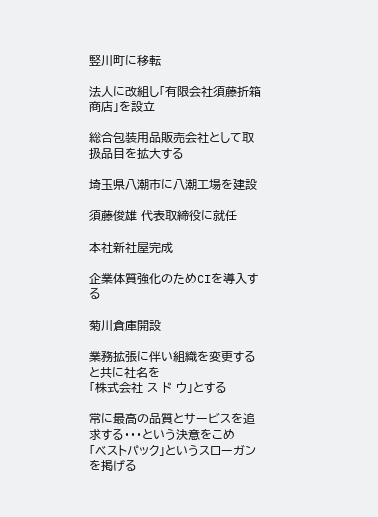竪川町に移転

法人に改組し「有限会社須藤折箱商店」を設立

総合包装用品販売会社として取扱品目を拡大する

埼玉県八潮市に八潮工場を建設

須藤俊雄 代表取締役に就任

本社新社屋完成

企業体質強化のためCIを導入する

菊川倉庫開設

業務拡張に伴い組織を変更すると共に社名を
「株式会社 ス ド ウ」とする

常に最高の品質とサービスを追求する・・・という決意をこめ
「ベストパック」というスローガンを掲げる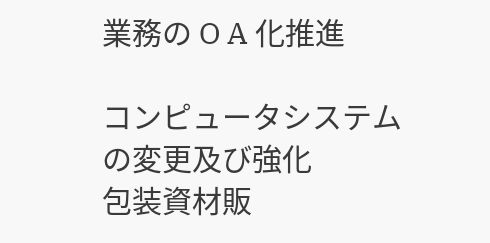業務の O A 化推進

コンピュータシステムの変更及び強化
包装資材販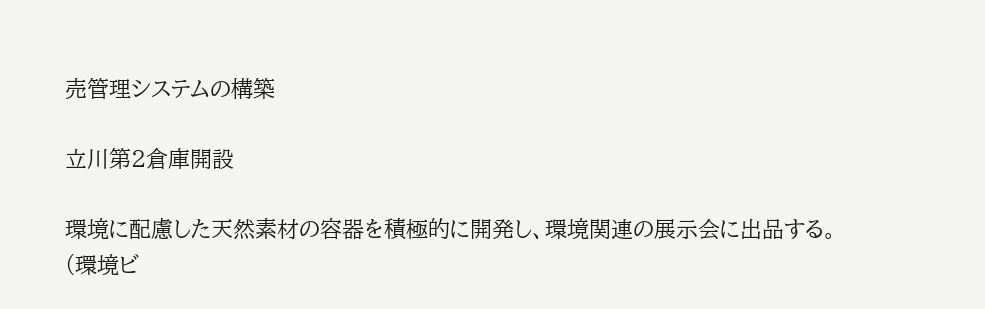売管理システムの構築

立川第2倉庫開設

環境に配慮した天然素材の容器を積極的に開発し、環境関連の展示会に出品する。
(環境ビ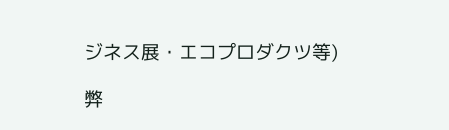ジネス展・エコプロダクツ等)

弊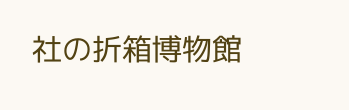社の折箱博物館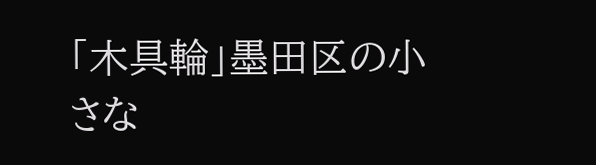「木具輪」墨田区の小さな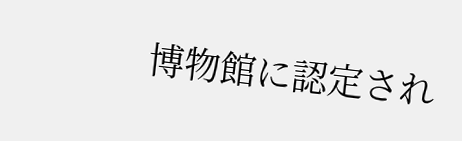博物館に認定され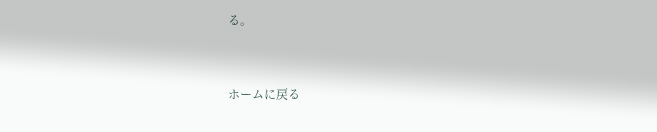る。


ホームに戻る